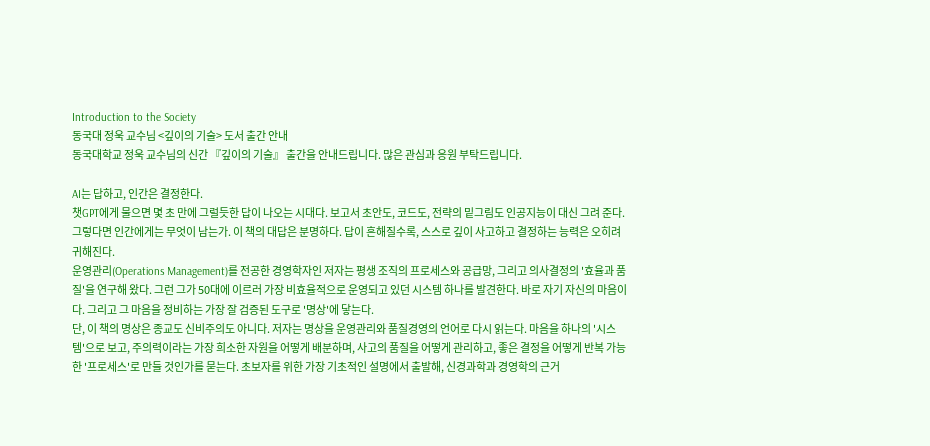Introduction to the Society
동국대 정욱 교수님 <깊이의 기술> 도서 출간 안내
동국대학교 정욱 교수님의 신간 『깊이의 기술』 출간을 안내드립니다. 많은 관심과 응원 부탁드립니다.

AI는 답하고, 인간은 결정한다.
챗GPT에게 물으면 몇 초 만에 그럴듯한 답이 나오는 시대다. 보고서 초안도, 코드도, 전략의 밑그림도 인공지능이 대신 그려 준다. 그렇다면 인간에게는 무엇이 남는가. 이 책의 대답은 분명하다. 답이 흔해질수록, 스스로 깊이 사고하고 결정하는 능력은 오히려 귀해진다.
운영관리(Operations Management)를 전공한 경영학자인 저자는 평생 조직의 프로세스와 공급망, 그리고 의사결정의 '효율과 품질'을 연구해 왔다. 그런 그가 50대에 이르러 가장 비효율적으로 운영되고 있던 시스템 하나를 발견한다. 바로 자기 자신의 마음이다. 그리고 그 마음을 정비하는 가장 잘 검증된 도구로 '명상'에 닿는다.
단, 이 책의 명상은 종교도 신비주의도 아니다. 저자는 명상을 운영관리와 품질경영의 언어로 다시 읽는다. 마음을 하나의 '시스템'으로 보고, 주의력이라는 가장 희소한 자원을 어떻게 배분하며, 사고의 품질을 어떻게 관리하고, 좋은 결정을 어떻게 반복 가능한 '프로세스'로 만들 것인가를 묻는다. 초보자를 위한 가장 기초적인 설명에서 출발해, 신경과학과 경영학의 근거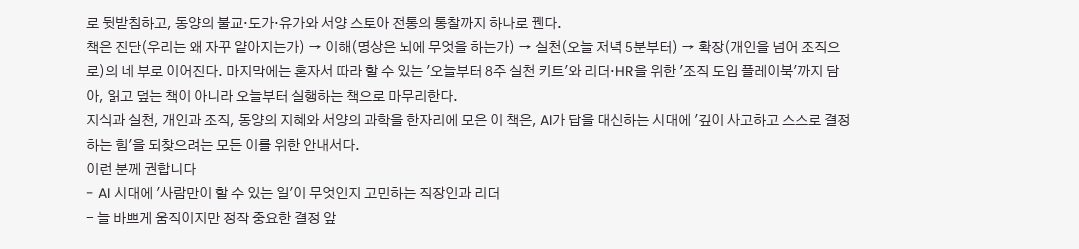로 뒷받침하고, 동양의 불교·도가·유가와 서양 스토아 전통의 통찰까지 하나로 꿴다.
책은 진단(우리는 왜 자꾸 얕아지는가) → 이해(명상은 뇌에 무엇을 하는가) → 실천(오늘 저녁 5분부터) → 확장(개인을 넘어 조직으로)의 네 부로 이어진다. 마지막에는 혼자서 따라 할 수 있는 '오늘부터 8주 실천 키트'와 리더·HR을 위한 '조직 도입 플레이북'까지 담아, 읽고 덮는 책이 아니라 오늘부터 실행하는 책으로 마무리한다.
지식과 실천, 개인과 조직, 동양의 지혜와 서양의 과학을 한자리에 모은 이 책은, AI가 답을 대신하는 시대에 '깊이 사고하고 스스로 결정하는 힘'을 되찾으려는 모든 이를 위한 안내서다.
이런 분께 권합니다
- AI 시대에 '사람만이 할 수 있는 일'이 무엇인지 고민하는 직장인과 리더
- 늘 바쁘게 움직이지만 정작 중요한 결정 앞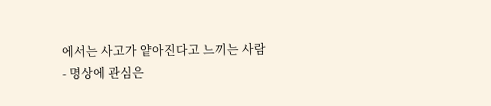에서는 사고가 얕아진다고 느끼는 사람
- 명상에 관심은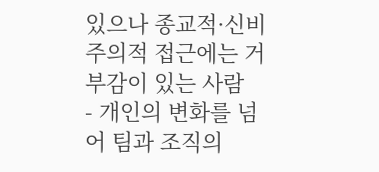있으나 종교적·신비주의적 접근에는 거부감이 있는 사람
- 개인의 변화를 넘어 팀과 조직의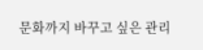문화까지 바꾸고 싶은 관리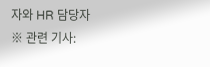자와 HR 담당자
※ 관련 기사: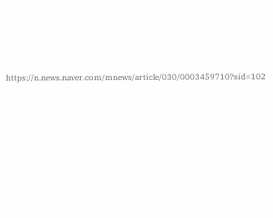https://n.news.naver.com/mnews/article/030/0003459710?sid=102